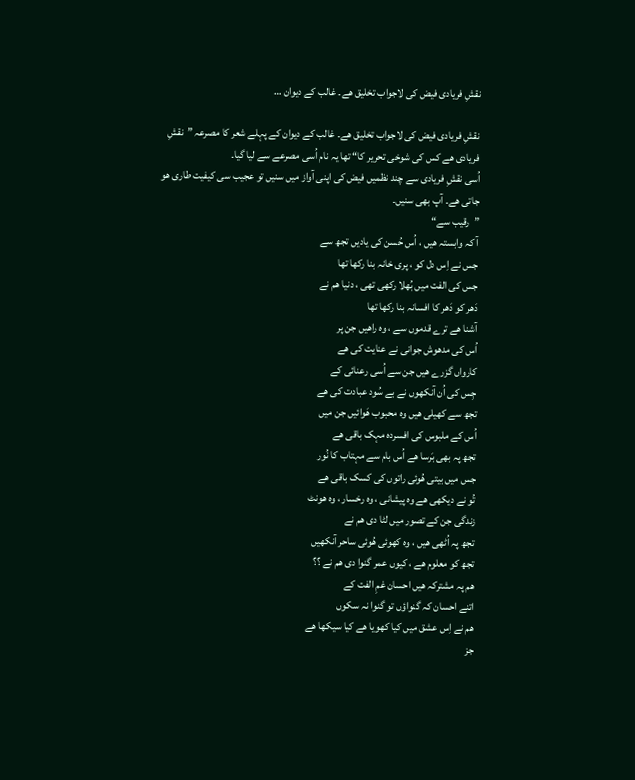نقشِ فریادی فیض کی لاجواب تخلیق ھے۔ غالب کے دیوان …

نقشِ فریادی فیض کی لاجواب تخلیق ھے۔ غالب کے دیوان کے پہلے شعر کا مصرعہ ”نقشِ فریادی ھے کس کی شوخی تحریر کا“ تھا یہ نام اُسی مصرعے سے لیا گیا۔
اُسی نقشِ فریادی سے چند نظمیں فیض کی اپنی آواز میں سنیں تو عجیب سی کیفیت طاری ھو جاتی ھے۔ آپ بھی سنیں۔
”رقیب سے“
آ کہ وابستہ ھیں ، اُس حُسن کی یادیں تجھ سے
جس نے اِس دل کو ، پری خانہ بنا رکھا تھا
جس کی الفت میں بُھلا رکھی تھی ، دنیا ھم نے
دَھر کو دَھر کا افسانہ بنا رکھا تھا
آشنا ھے ترے قدموں سے ، وہ راھیں جن پر
اُس کی مدھوش جوانی نے عنایت کی ھے
کارواں گزرے ھیں جن سے اُسی رعنائی کے
جِس کی اُن آنکھوں نے بے سُود عبادت کی ھے
تجھ سے کھیلی ھیں وہ محبوب ھَوائیں جن میں
اُس کے ملبوس کی افسردہ مہک باقی ھے
تجھ پہ بھی بَرسا ھے اُس بام سے مہتاب کا نُور
جس میں بیتی ھُوئی راتوں کی کسک باقی ھے
تُو نے دیکھی ھے وہ پیشانی ، وہ رخسار ، وہ ھونٹ
زندگی جن کے تصور میں لٹا دی ھم نے
تجھ پہ اُٹھی ھیں ، وہ کھوئی ھُوئی ساحر آنکھیں
تجھ کو معلوم ھے ، کیوں عمر گنوا دی ھم نے ؟؟
ھم پہ مشترکہ ھیں احسان غمِ الفت کے
اتنے احسان کہ گنواؤں تو گنوا نہ سکوں
ھم نے اِس عشق میں کیا کھویا ھے کیا سیکھا ھے
جز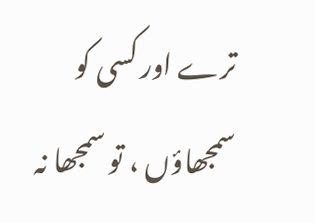ترے اور کسی کو سمجھاؤں ، تو سمجھا نہ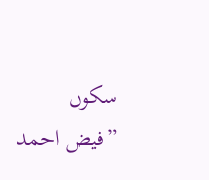سکوں
”فیض احمد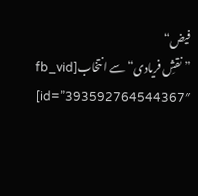فیض“
”نقشِ فریادی“ سے انتخاب[fb_vid id=”393592764544367″]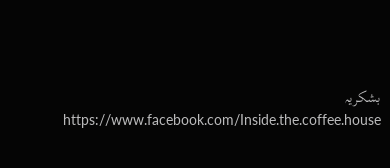بشکریہ
https://www.facebook.com/Inside.the.coffee.house